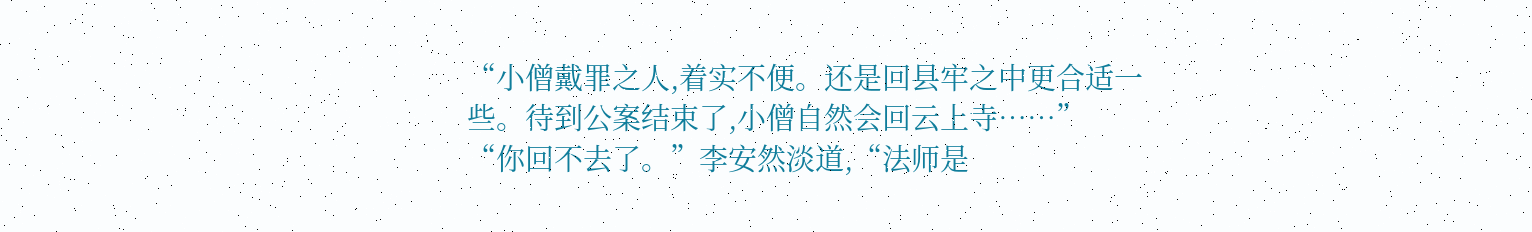“小僧戴罪之人,着实不便。还是回县牢之中更合适一些。待到公案结束了,小僧自然会回云上寺……”
“你回不去了。”李安然淡道,“法师是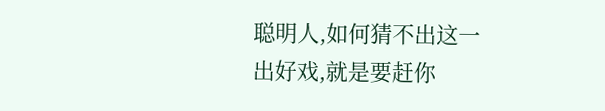聪明人,如何猜不出这一出好戏,就是要赶你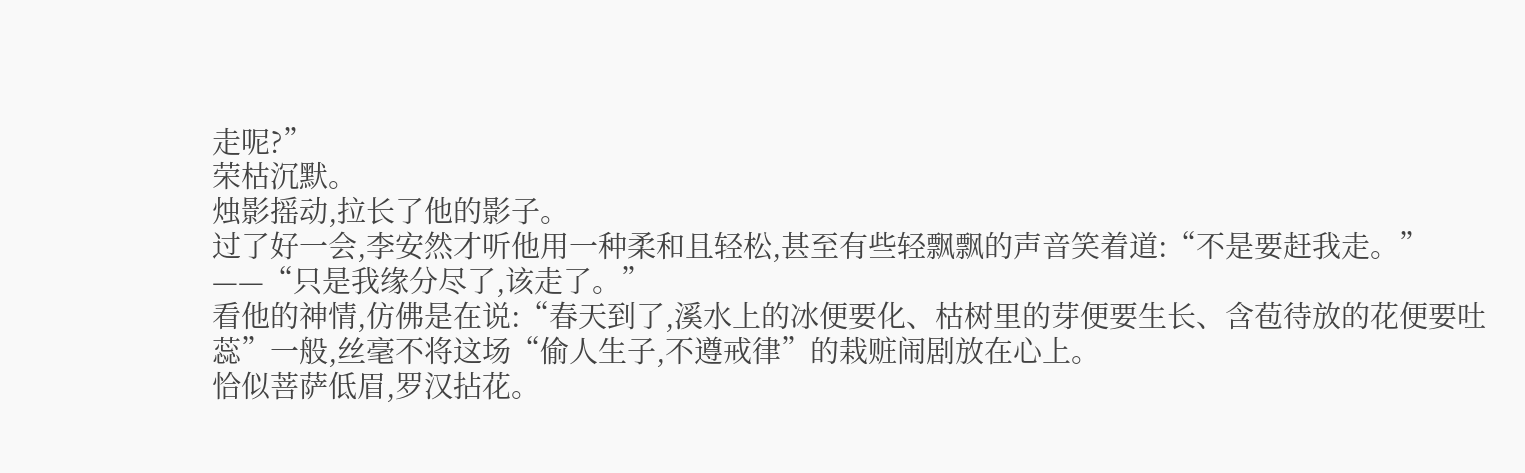走呢?”
荣枯沉默。
烛影摇动,拉长了他的影子。
过了好一会,李安然才听他用一种柔和且轻松,甚至有些轻飘飘的声音笑着道:“不是要赶我走。”
——“只是我缘分尽了,该走了。”
看他的神情,仿佛是在说:“春天到了,溪水上的冰便要化、枯树里的芽便要生长、含苞待放的花便要吐蕊”一般,丝毫不将这场“偷人生子,不遵戒律”的栽赃闹剧放在心上。
恰似菩萨低眉,罗汉拈花。